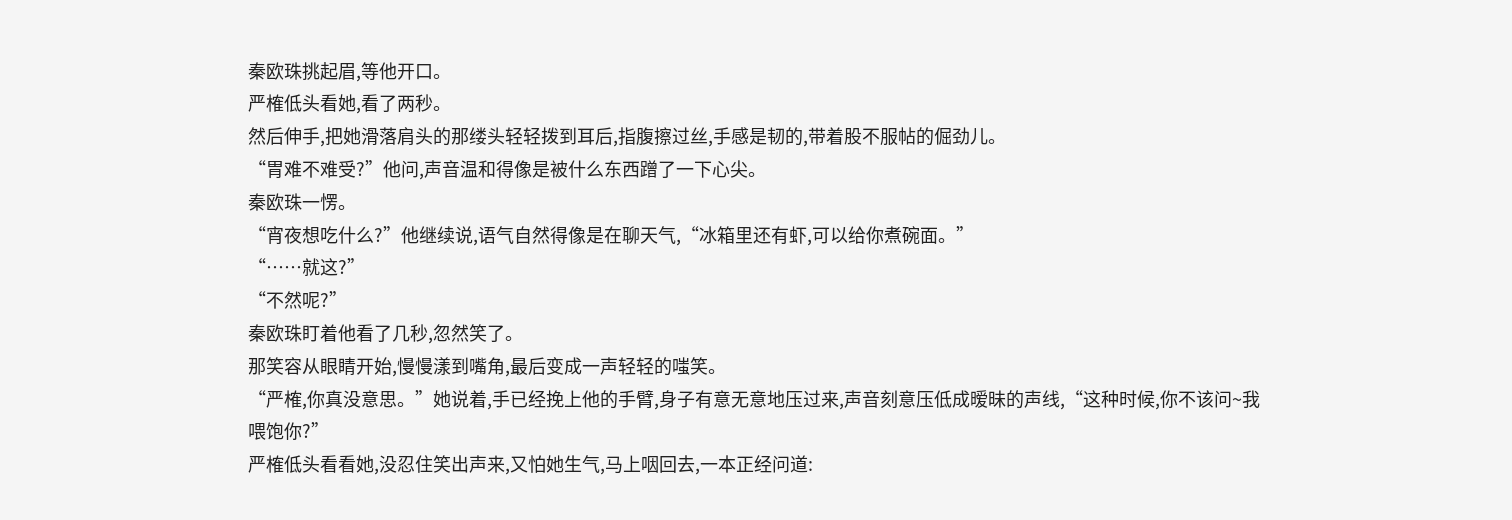秦欧珠挑起眉,等他开口。
严榷低头看她,看了两秒。
然后伸手,把她滑落肩头的那缕头轻轻拨到耳后,指腹擦过丝,手感是韧的,带着股不服帖的倔劲儿。
“胃难不难受?”他问,声音温和得像是被什么东西蹭了一下心尖。
秦欧珠一愣。
“宵夜想吃什么?”他继续说,语气自然得像是在聊天气,“冰箱里还有虾,可以给你煮碗面。”
“……就这?”
“不然呢?”
秦欧珠盯着他看了几秒,忽然笑了。
那笑容从眼睛开始,慢慢漾到嘴角,最后变成一声轻轻的嗤笑。
“严榷,你真没意思。”她说着,手已经挽上他的手臂,身子有意无意地压过来,声音刻意压低成暧昧的声线,“这种时候,你不该问~我喂饱你?”
严榷低头看看她,没忍住笑出声来,又怕她生气,马上咽回去,一本正经问道: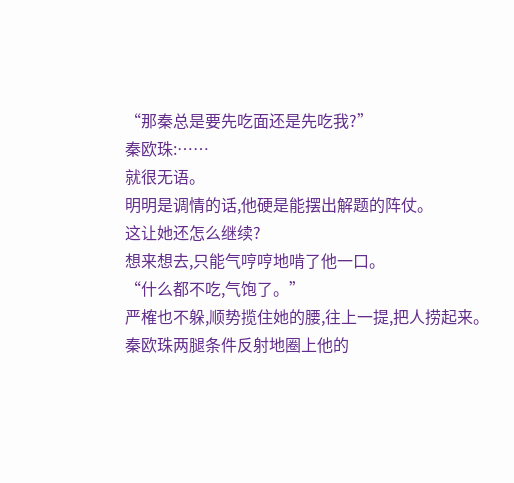“那秦总是要先吃面还是先吃我?”
秦欧珠:……
就很无语。
明明是调情的话,他硬是能摆出解题的阵仗。
这让她还怎么继续?
想来想去,只能气哼哼地啃了他一口。
“什么都不吃,气饱了。”
严榷也不躲,顺势揽住她的腰,往上一提,把人捞起来。
秦欧珠两腿条件反射地圈上他的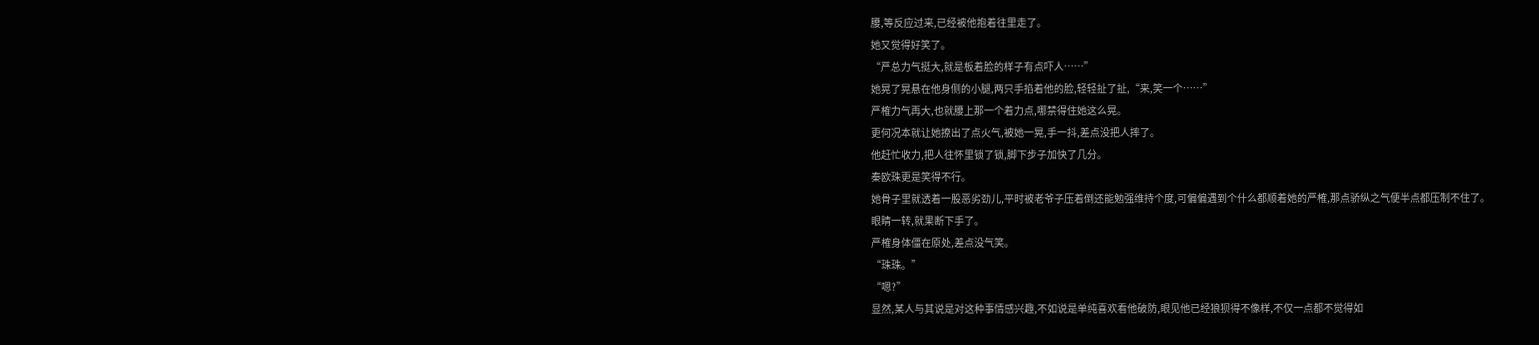腰,等反应过来,已经被他抱着往里走了。
她又觉得好笑了。
“严总力气挺大,就是板着脸的样子有点吓人……”
她晃了晃悬在他身侧的小腿,两只手掐着他的脸,轻轻扯了扯,“来,笑一个……”
严榷力气再大,也就腰上那一个着力点,哪禁得住她这么晃。
更何况本就让她撩出了点火气,被她一晃,手一抖,差点没把人摔了。
他赶忙收力,把人往怀里锁了锁,脚下步子加快了几分。
秦欧珠更是笑得不行。
她骨子里就透着一股恶劣劲儿,平时被老爷子压着倒还能勉强维持个度,可偏偏遇到个什么都顺着她的严榷,那点骄纵之气便半点都压制不住了。
眼睛一转,就果断下手了。
严榷身体僵在原处,差点没气笑。
“珠珠。”
“嗯?”
显然,某人与其说是对这种事情感兴趣,不如说是单纯喜欢看他破防,眼见他已经狼狈得不像样,不仅一点都不觉得如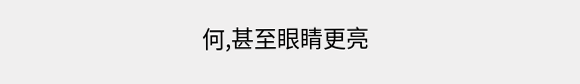何,甚至眼睛更亮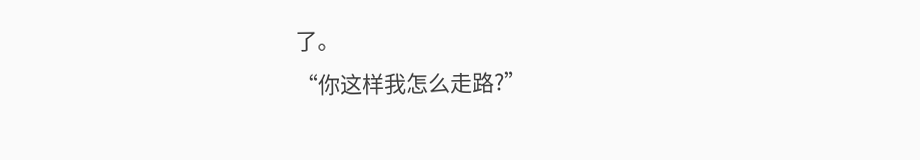了。
“你这样我怎么走路?”